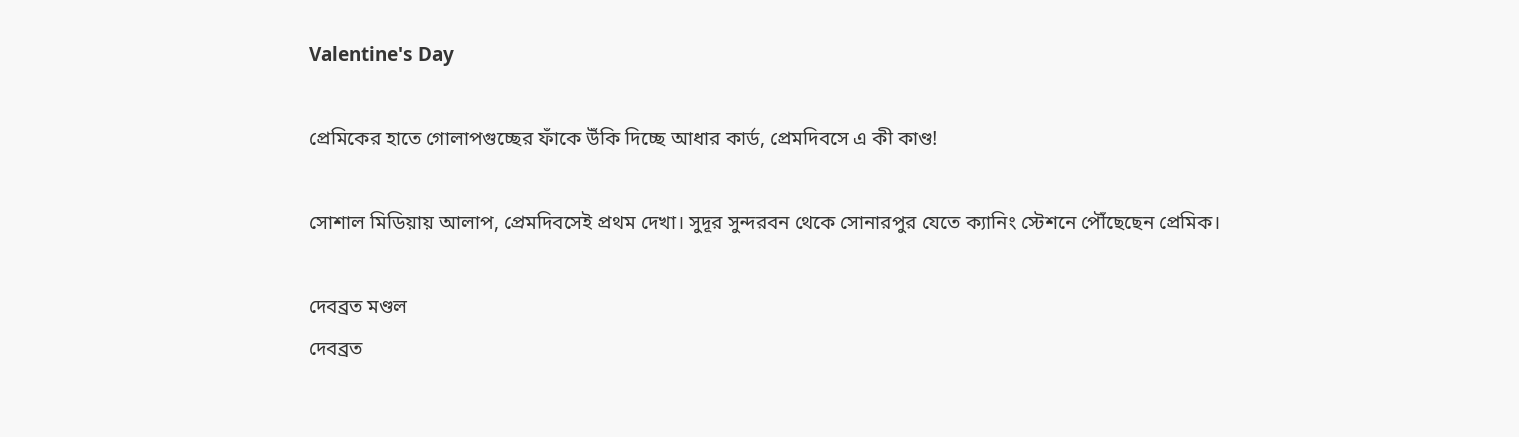Valentine's Day

প্রেমিকের হাতে গোলাপগুচ্ছের ফাঁকে উঁকি দিচ্ছে আধার কার্ড, প্রেমদিবসে এ কী কাণ্ড!

সোশাল মিডিয়ায় আলাপ, প্রেমদিবসেই প্রথম দেখা। সুদূর সুন্দরবন থেকে সোনারপুর যেতে ক্যানিং স্টেশনে পৌঁছেছেন প্রেমিক।

দেবব্রত মণ্ডল
দেবব্রত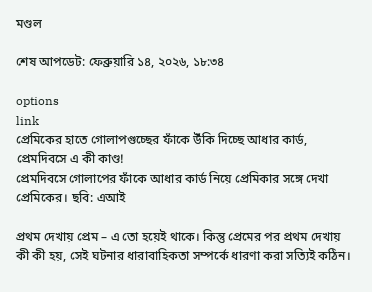মণ্ডল

শেষ আপডেট: ফেব্রুয়ারি ১৪, ২০২৬, ১৮:৩৪

options
link
প্রেমিকের হাতে গোলাপগুচ্ছের ফাঁকে উঁকি দিচ্ছে আধার কার্ড, প্রেমদিবসে এ কী কাণ্ড!
প্রেমদিবসে গোলাপের ফাঁকে আধার কার্ড নিয়ে প্রেমিকার সঙ্গে দেখা প্রেমিকের। ছবি: এআই

প্রথম দেখায় প্রেম – এ তো হয়েই থাকে। কিন্তু প্রেমের পর প্রথম দেখায় কী কী হয়, সেই ঘটনার ধারাবাহিকতা সম্পর্কে ধারণা করা সত্যিই কঠিন।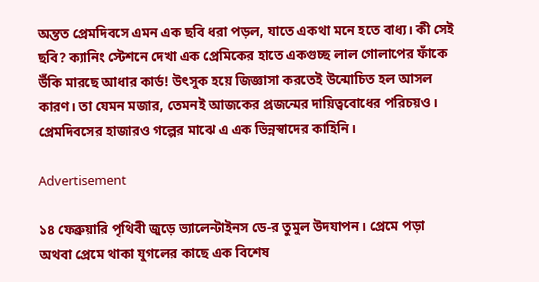অন্তত প্রেমদিবসে এমন এক ছবি ধরা পড়ল, যাতে একথা মনে হতে বাধ্য। কী সেই ছবি? ক্যানিং স্টেশনে দেখা এক প্রেমিকের হাতে একগুচ্ছ লাল গোলাপের ফাঁকে উঁকি মারছে আধার কার্ড! উৎসুক হয়ে জিজ্ঞাসা করতেই উন্মোচিত হল আসল কারণ। তা যেমন মজার, তেমনই আজকের প্রজন্মের দায়িত্ববোধের পরিচয়ও। প্রেমদিবসের হাজারও গল্পের মাঝে এ এক ভিন্নস্বাদের কাহিনি।

Advertisement

১৪ ফেব্রুয়ারি পৃথিবী জুড়ে ভ্যালেন্টাইনস ডে-র তুমুল উদযাপন। প্রেমে পড়া অথবা প্রেমে থাকা যুগলের কাছে এক বিশেষ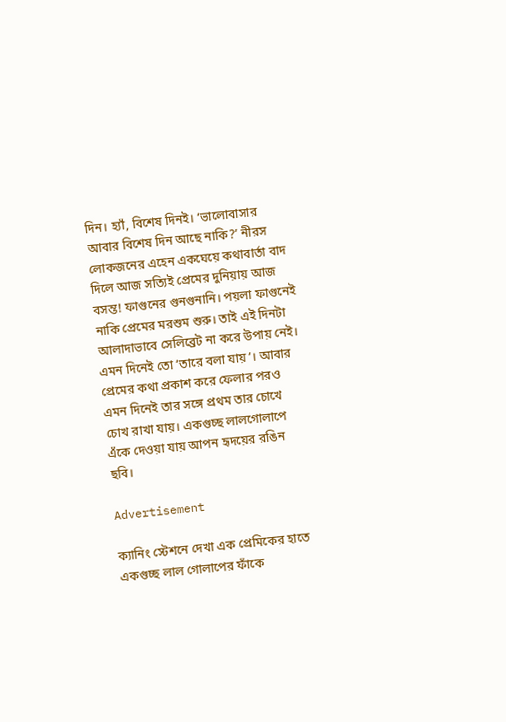দিন। হ্যাঁ, বিশেষ দিনই। ‘ভালোবাসার আবার বিশেষ দিন আছে নাকি?’ নীরস লোকজনের এহেন একঘেয়ে কথাবার্তা বাদ দিলে আজ সত্যিই প্রেমের দুনিয়ায় আজ বসন্ত! ফাগুনের গুনগুনানি। পয়লা ফাগুনেই নাকি প্রেমের মরশুম শুরু। তাই এই দিনটা আলাদাভাবে সেলিব্রেট না করে উপায় নেই। এমন দিনেই তো ‘তারে বলা যায়’। আবার প্রেমের কথা প্রকাশ করে ফেলার পরও এমন দিনেই তার সঙ্গে প্রথম তার চোখে চোখ রাখা যায়। একগুচ্ছ লালগোলাপে এঁকে দেওয়া যায় আপন হৃদয়ের রঙিন ছবি।

Advertisement

ক্যানিং স্টেশনে দেখা এক প্রেমিকের হাতে একগুচ্ছ লাল গোলাপের ফাঁকে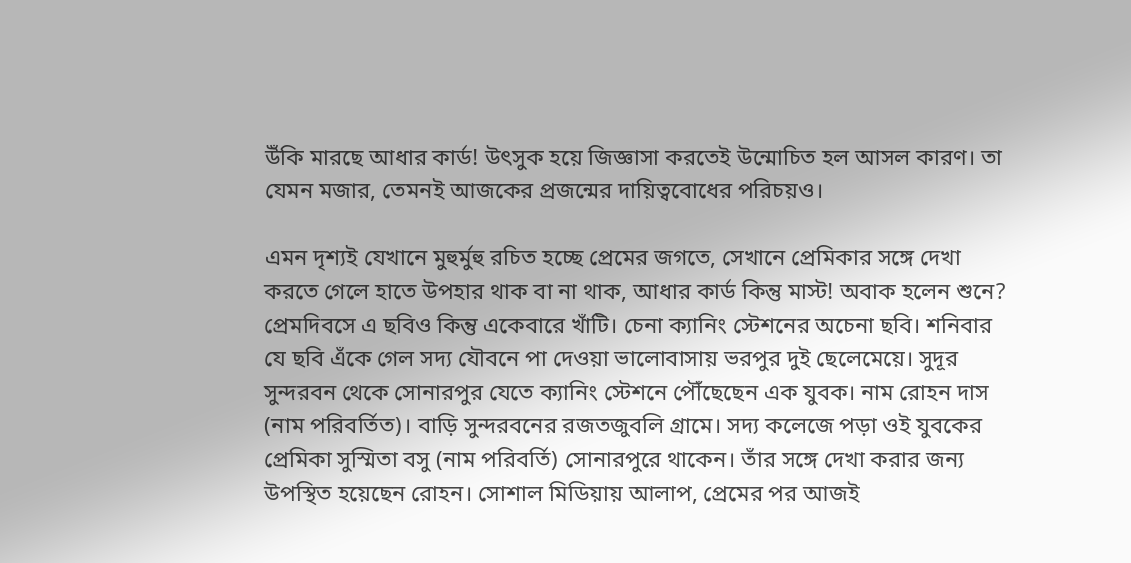উঁকি মারছে আধার কার্ড! উৎসুক হয়ে জিজ্ঞাসা করতেই উন্মোচিত হল আসল কারণ। তা যেমন মজার, তেমনই আজকের প্রজন্মের দায়িত্ববোধের পরিচয়ও।

এমন দৃশ্যই যেখানে মুহুর্মুহু রচিত হচ্ছে প্রেমের জগতে, সেখানে প্রেমিকার সঙ্গে দেখা করতে গেলে হাতে উপহার থাক বা না থাক, আধার কার্ড কিন্তু মাস্ট! অবাক হলেন শুনে? প্রেমদিবসে এ ছবিও কিন্তু একেবারে খাঁটি। চেনা ক্যানিং স্টেশনের অচেনা ছবি। শনিবার যে ছবি এঁকে গেল সদ্য যৌবনে পা দেওয়া ভালোবাসায় ভরপুর দুই ছেলেমেয়ে। সুদূর সুন্দরবন থেকে সোনারপুর যেতে ক্যানিং স্টেশনে পৌঁছেছেন এক যুবক। নাম রোহন দাস (নাম পরিবর্তিত)। বাড়ি সুন্দরবনের রজতজুবলি গ্রামে। সদ্য কলেজে পড়া ওই যুবকের প্রেমিকা সুস্মিতা বসু (নাম পরিবর্তি) সোনারপুরে থাকেন। তাঁর সঙ্গে দেখা করার জন্য উপস্থিত হয়েছেন রোহন। সোশাল মিডিয়ায় আলাপ, প্রেমের পর আজই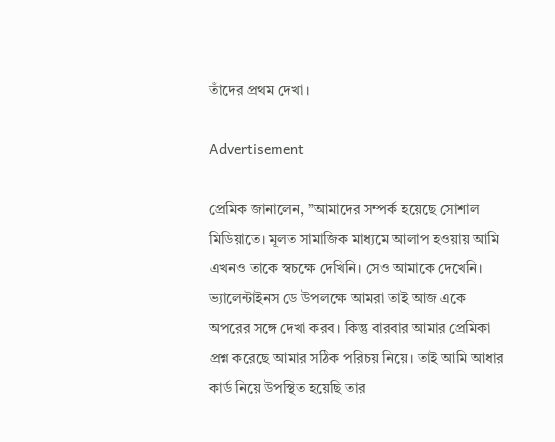তাঁদের প্রথম দেখা।

Advertisement

প্রেমিক জানালেন, ”আমাদের সম্পর্ক হয়েছে সোশাল মিডিয়াতে। মূলত সামাজিক মাধ্যমে আলাপ হওয়ায় আমি এখনও তাকে স্বচক্ষে দেখিনি। সেও আমাকে দেখেনি। ভ্যালেন্টাইনস ডে উপলক্ষে আমরা তাই আজ একে অপরের সঙ্গে দেখা করব। কিন্তু বারবার আমার প্রেমিকা প্রশ্ন করেছে আমার সঠিক পরিচয় নিয়ে। তাই আমি আধার কার্ড নিয়ে উপস্থিত হয়েছি তার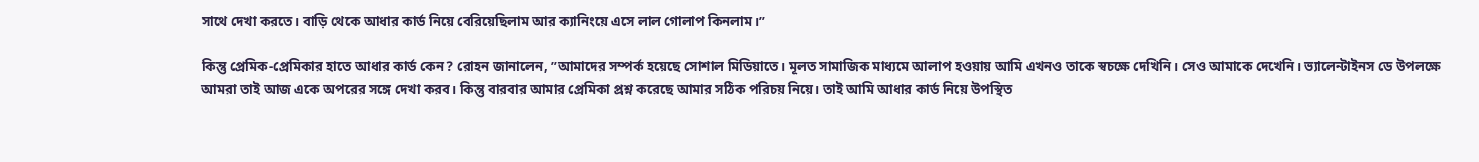সাথে দেখা করতে। বাড়ি থেকে আধার কার্ড নিয়ে বেরিয়েছিলাম আর ক্যানিংয়ে এসে লাল গোলাপ কিনলাম।”

কিন্তু প্রেমিক-প্রেমিকার হাতে আধার কার্ড কেন? রোহন জানালেন, ”আমাদের সম্পর্ক হয়েছে সোশাল মিডিয়াতে। মূলত সামাজিক মাধ্যমে আলাপ হওয়ায় আমি এখনও তাকে স্বচক্ষে দেখিনি। সেও আমাকে দেখেনি। ভ্যালেন্টাইনস ডে উপলক্ষে আমরা তাই আজ একে অপরের সঙ্গে দেখা করব। কিন্তু বারবার আমার প্রেমিকা প্রশ্ন করেছে আমার সঠিক পরিচয় নিয়ে। তাই আমি আধার কার্ড নিয়ে উপস্থিত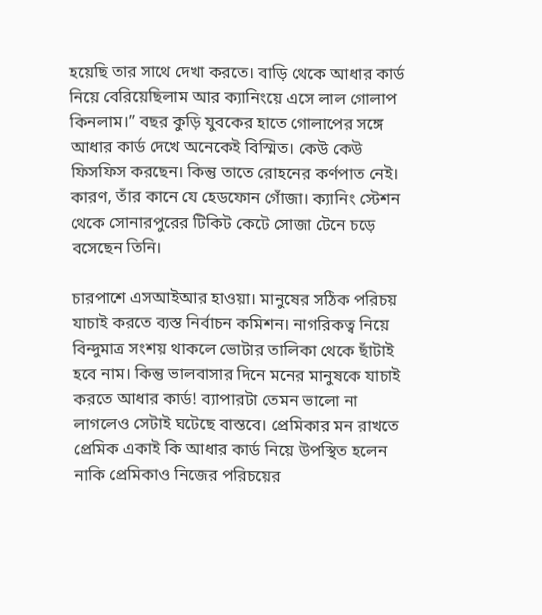হয়েছি তার সাথে দেখা করতে। বাড়ি থেকে আধার কার্ড নিয়ে বেরিয়েছিলাম আর ক্যানিংয়ে এসে লাল গোলাপ কিনলাম।” বছর কুড়ি যুবকের হাতে গোলাপের সঙ্গে আধার কার্ড দেখে অনেকেই বিস্মিত। কেউ কেউ ফিসফিস করছেন। কিন্তু তাতে রোহনের কর্ণপাত নেই। কারণ, তাঁর কানে যে হেডফোন গোঁজা। ক্যানিং স্টেশন থেকে সোনারপুরের টিকিট কেটে সোজা টেনে চড়ে বসেছেন তিনি।

চারপাশে এসআইআর হাওয়া। মানুষের সঠিক পরিচয় যাচাই করতে ব্যস্ত নির্বাচন কমিশন। নাগরিকত্ব নিয়ে বিন্দুমাত্র সংশয় থাকলে ভোটার তালিকা থেকে ছাঁটাই হবে নাম। কিন্তু ভালবাসার দিনে মনের মানুষকে যাচাই করতে আধার কার্ড! ব্যাপারটা তেমন ভালো না লাগলেও সেটাই ঘটেছে বাস্তবে। প্রেমিকার মন রাখতে প্রেমিক একাই কি আধার কার্ড নিয়ে উপস্থিত হলেন নাকি প্রেমিকাও নিজের পরিচয়ের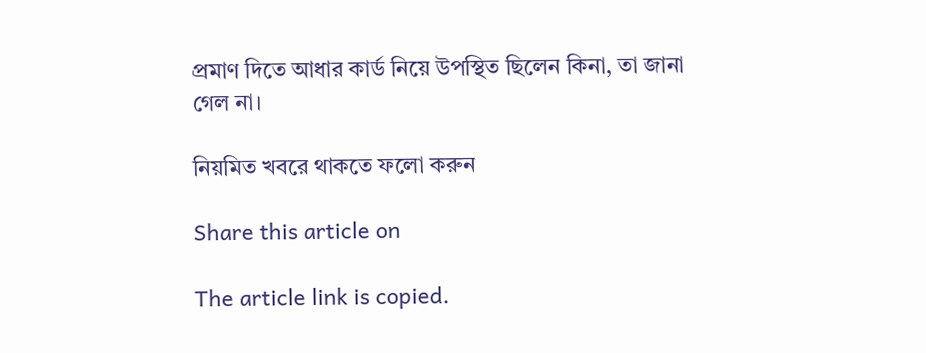প্রমাণ দিতে আধার কার্ড নিয়ে উপস্থিত ছিলেন কিনা, তা জানা গেল না।

নিয়মিত খবরে থাকতে ফলো করুন

Share this article on

The article link is copied.